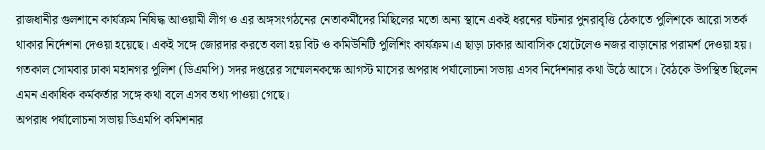রাজধানীর গুলশানে কার্যক্রম নিষিদ্ধ আওয়ামী লীগ ও এর অঙ্গসংগঠনের নেতাকর্মীদের মিছিলের মতো অন্য স্থানে একই ধরনের ঘটনার পুনরাবৃত্তি ঠেকাতে পুলিশকে আরো সতর্ক থাকার নির্দেশনা দেওয়া হয়েছে। একই সঙ্গে জোরদার করতে বলা হয় বিট ও কমিউনিটি পুলিশিং কার্যক্রম।এ ছাড়া ঢাকার আবাসিক হোটেলেও নজর বাড়ানোর পরামর্শ দেওয়া হয়।
গতকাল সোমবার ঢাকা মহানগর পুলিশ (ডিএমপি) সদর দপ্তরের সম্মেলনকক্ষে আগস্ট মাসের অপরাধ পর্যালোচনা সভায় এসব নির্দেশনার কথা উঠে আসে। বৈঠকে উপস্থিত ছিলেন এমন একাধিক কর্মকর্তার সঙ্গে কথা বলে এসব তথ্য পাওয়া গেছে।
অপরাধ পর্যালোচনা সভায় ডিএমপি কমিশনার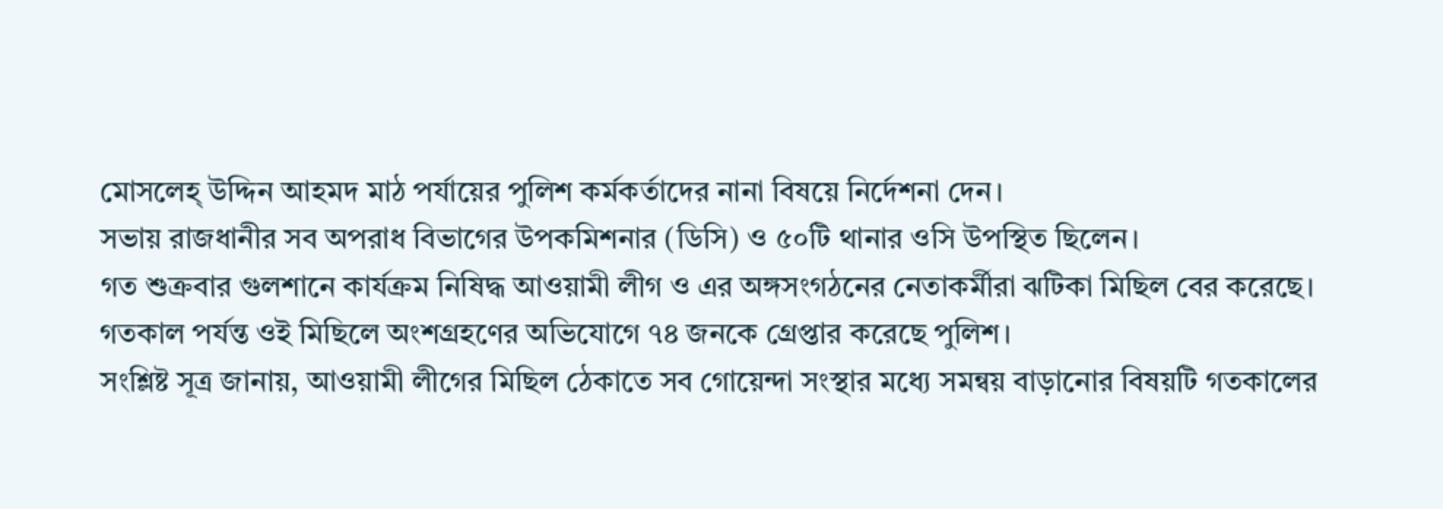মোসলেহ্ উদ্দিন আহমদ মাঠ পর্যায়ের পুলিশ কর্মকর্তাদের নানা বিষয়ে নির্দেশনা দেন।
সভায় রাজধানীর সব অপরাধ বিভাগের উপকমিশনার (ডিসি) ও ৫০টি থানার ওসি উপস্থিত ছিলেন।
গত শুক্রবার গুলশানে কার্যক্রম নিষিদ্ধ আওয়ামী লীগ ও এর অঙ্গসংগঠনের নেতাকর্মীরা ঝটিকা মিছিল বের করেছে। গতকাল পর্যন্ত ওই মিছিলে অংশগ্রহণের অভিযোগে ৭৪ জনকে গ্রেপ্তার করেছে পুলিশ।
সংশ্লিষ্ট সূত্র জানায়, আওয়ামী লীগের মিছিল ঠেকাতে সব গোয়েন্দা সংস্থার মধ্যে সমন্বয় বাড়ানোর বিষয়টি গতকালের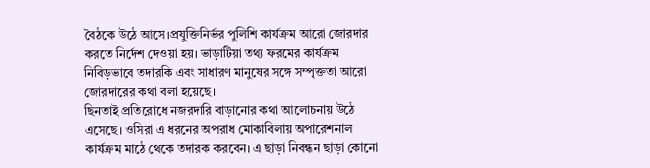বৈঠকে উঠে আসে।প্রযুক্তিনির্ভর পুলিশি কার্যক্রম আরো জোরদার করতে নির্দেশ দেওয়া হয়। ভাড়াটিয়া তথ্য ফরমের কার্যক্রম নিবিড়ভাবে তদারকি এবং সাধারণ মানুষের সঙ্গে সম্পৃক্ততা আরো জোরদারের কথা বলা হয়েছে।
ছিনতাই প্রতিরোধে নজরদারি বাড়ানোর কথা আলোচনায় উঠে এসেছে। ওসিরা এ ধরনের অপরাধ মোকাবিলায় অপারেশনাল কার্যক্রম মাঠে থেকে তদারক করবেন। এ ছাড়া নিবন্ধন ছাড়া কোনো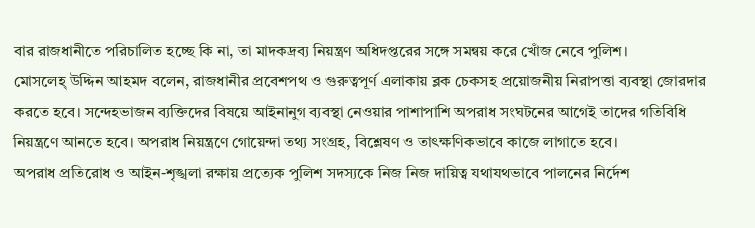বার রাজধানীতে পরিচালিত হচ্ছে কি না, তা মাদকদ্রব্য নিয়ন্ত্রণ অধিদপ্তরের সঙ্গে সমন্বয় করে খোঁজ নেবে পুলিশ।
মোসলেহ্ উদ্দিন আহমদ বলেন, রাজধানীর প্রবেশপথ ও গুরুত্বপূর্ণ এলাকায় ব্লক চেকসহ প্রয়োজনীয় নিরাপত্তা ব্যবস্থা জোরদার করতে হবে। সন্দেহভাজন ব্যক্তিদের বিষয়ে আইনানুগ ব্যবস্থা নেওয়ার পাশাপাশি অপরাধ সংঘটনের আগেই তাদের গতিবিধি নিয়ন্ত্রণে আনতে হবে। অপরাধ নিয়ন্ত্রণে গোয়েন্দা তথ্য সংগ্রহ, বিশ্লেষণ ও তাৎক্ষণিকভাবে কাজে লাগাতে হবে।
অপরাধ প্রতিরোধ ও আইন-শৃঙ্খলা রক্ষায় প্রত্যেক পুলিশ সদস্যকে নিজ নিজ দায়িত্ব যথাযথভাবে পালনের নির্দেশ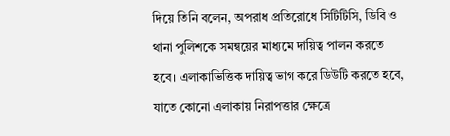দিয়ে তিনি বলেন, অপরাধ প্রতিরোধে সিটিটিসি, ডিবি ও থানা পুলিশকে সমন্বয়ের মাধ্যমে দায়িত্ব পালন করতে হবে। এলাকাভিত্তিক দায়িত্ব ভাগ করে ডিউটি করতে হবে, যাতে কোনো এলাকায় নিরাপত্তার ক্ষেত্রে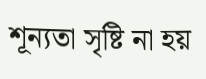শূন্যতা সৃষ্টি না হয়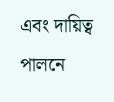এবং দায়িত্ব পালনে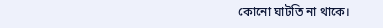কোনো ঘাটতি না থাকে।